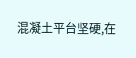混凝土平台坚硬,在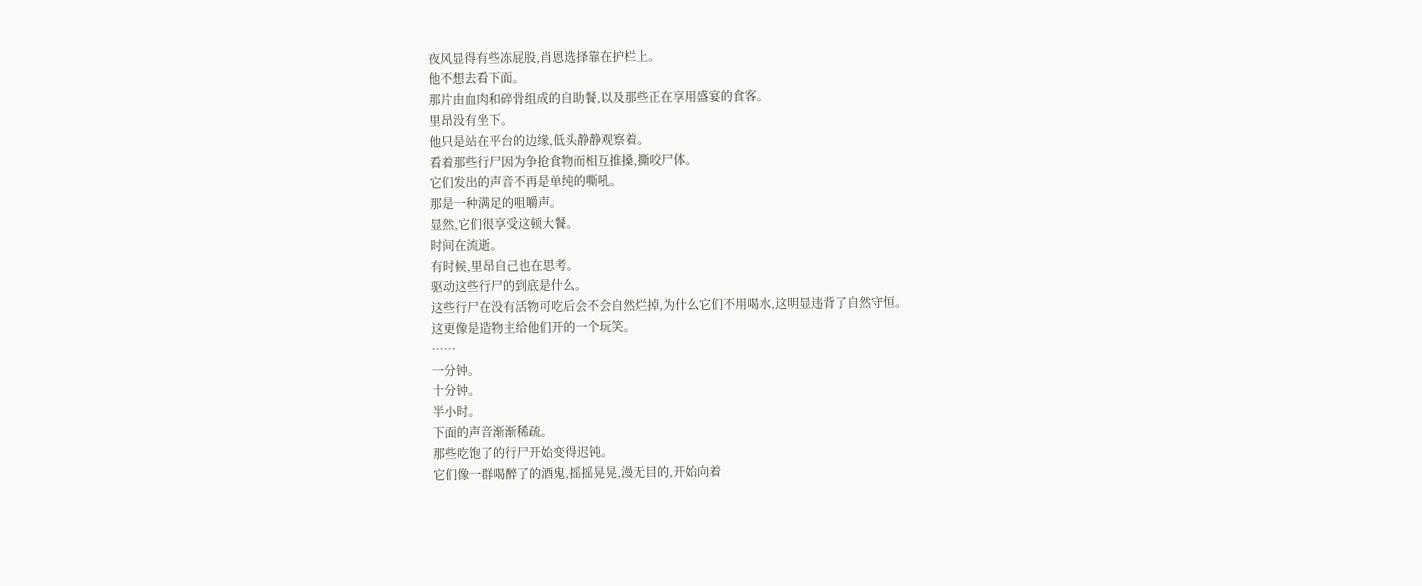夜风显得有些冻屁股,肖恩选择靠在护栏上。
他不想去看下面。
那片由血肉和碎骨组成的自助餐,以及那些正在享用盛宴的食客。
里昂没有坐下。
他只是站在平台的边缘,低头静静观察着。
看着那些行尸因为争抢食物而相互推搡,撕咬尸体。
它们发出的声音不再是单纯的嘶吼。
那是一种满足的咀嚼声。
显然,它们很享受这顿大餐。
时间在流逝。
有时候,里昂自己也在思考。
驱动这些行尸的到底是什么。
这些行尸在没有活物可吃后会不会自然烂掉,为什么它们不用喝水,这明显违背了自然守恒。
这更像是造物主给他们开的一个玩笑。
……
一分钟。
十分钟。
半小时。
下面的声音渐渐稀疏。
那些吃饱了的行尸开始变得迟钝。
它们像一群喝醉了的酒鬼,摇摇晃晃,漫无目的,开始向着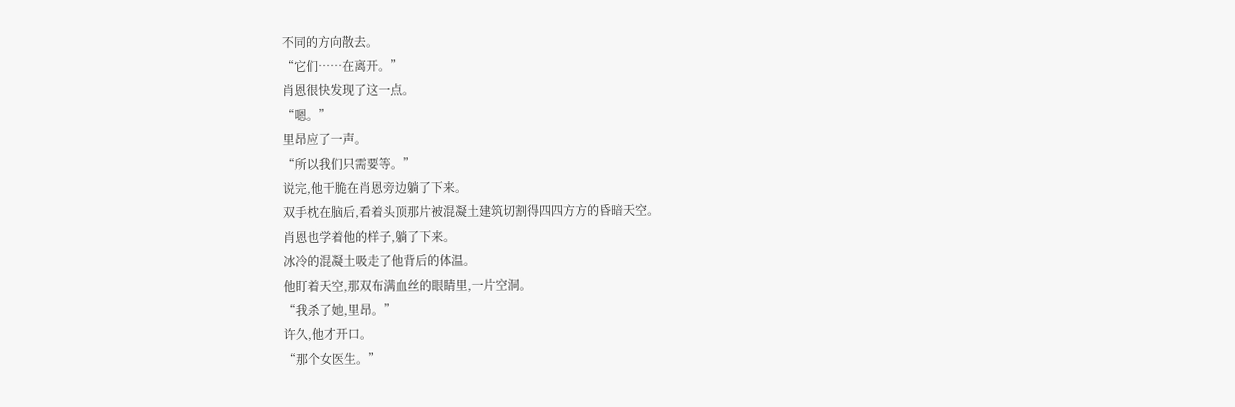不同的方向散去。
“它们……在离开。”
肖恩很快发现了这一点。
“嗯。”
里昂应了一声。
“所以我们只需要等。”
说完,他干脆在肖恩旁边躺了下来。
双手枕在脑后,看着头顶那片被混凝土建筑切割得四四方方的昏暗天空。
肖恩也学着他的样子,躺了下来。
冰冷的混凝土吸走了他背后的体温。
他盯着天空,那双布满血丝的眼睛里,一片空洞。
“我杀了她,里昂。”
许久,他才开口。
“那个女医生。”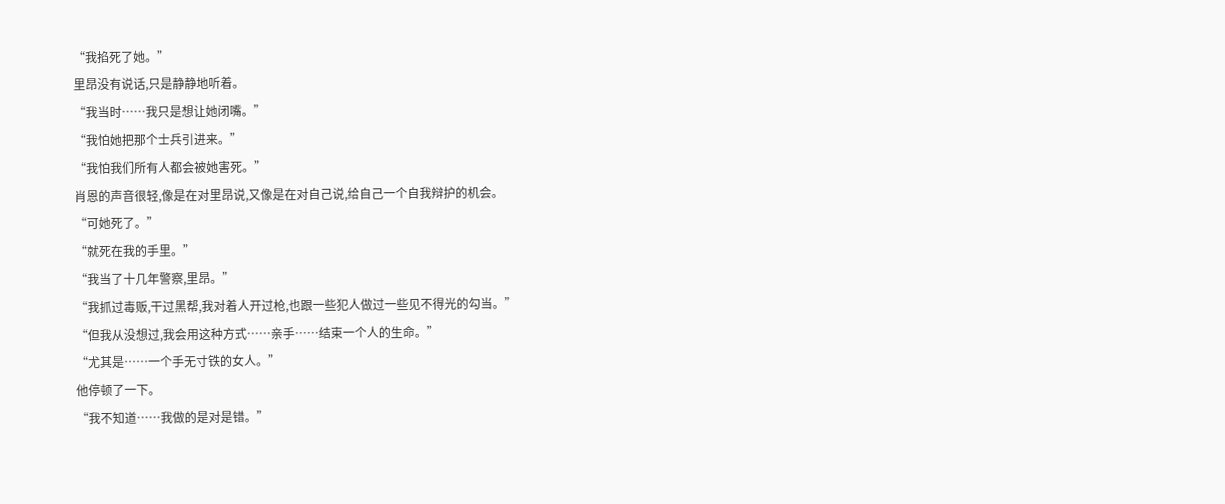“我掐死了她。”
里昂没有说话,只是静静地听着。
“我当时……我只是想让她闭嘴。”
“我怕她把那个士兵引进来。”
“我怕我们所有人都会被她害死。”
肖恩的声音很轻,像是在对里昂说,又像是在对自己说,给自己一个自我辩护的机会。
“可她死了。”
“就死在我的手里。”
“我当了十几年警察,里昂。”
“我抓过毒贩,干过黑帮,我对着人开过枪,也跟一些犯人做过一些见不得光的勾当。”
“但我从没想过,我会用这种方式……亲手……结束一个人的生命。”
“尤其是……一个手无寸铁的女人。”
他停顿了一下。
“我不知道……我做的是对是错。”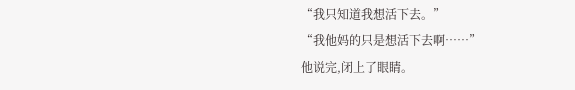“我只知道我想活下去。”
“我他妈的只是想活下去啊……”
他说完,闭上了眼睛。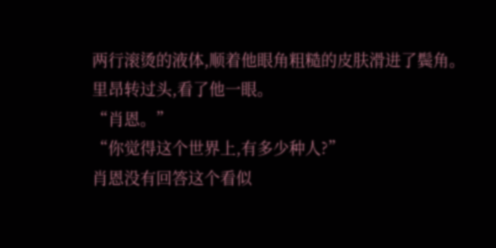两行滚烫的液体,顺着他眼角粗糙的皮肤滑进了鬓角。
里昂转过头,看了他一眼。
“肖恩。”
“你觉得这个世界上,有多少种人?”
肖恩没有回答这个看似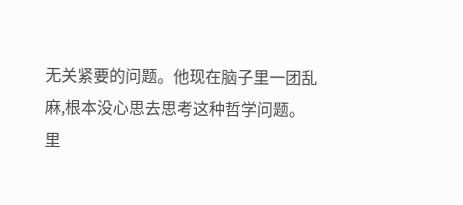无关紧要的问题。他现在脑子里一团乱麻,根本没心思去思考这种哲学问题。
里